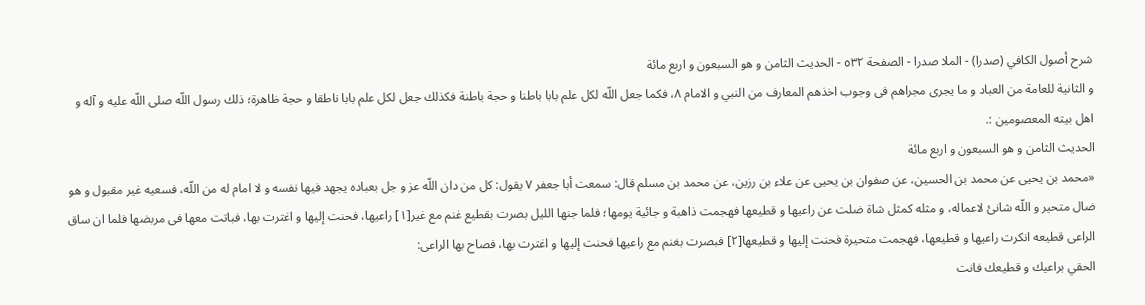شرح أصول الكافي (صدرا) - الملا صدرا - الصفحة ٥٣٢ - الحديث الثامن و هو السبعون و اربع مائة
و الثانية للعامة من العباد و ما يجرى مجراهم فى وجوب اخذهم المعارف من النبي و الامام ٨، فكما جعل اللّه لكل علم بابا باطنا و حجة باطنة فكذلك جعل لكل علم بابا ناطقا و حجة ظاهرة؛ ذلك رسول اللّه صلى اللّه عليه و آله و اهل بيته المعصومين :.
الحديث الثامن و هو السبعون و اربع مائة
«محمد بن يحيى عن محمد بن الحسين، عن صفوان بن يحيى عن علاء بن رزين، عن محمد بن مسلم قال: سمعت أبا جعفر ٧ يقول: كل من دان اللّه عز و جل بعباده يجهد فيها نفسه و لا امام له من اللّه، فسعيه غير مقبول و هو ضال متحير و اللّه شانئ لاعماله، و مثله كمثل شاة ضلت عن راعيها و قطيعها فهجمت ذاهبة و جائية يومها؛ فلما جنها الليل بصرت بقطيع غنم مع غير[١] راعيها، فحنت إليها و اغترت بها، فباتت معها فى مربضها فلما ان ساق الراعى قطيعه انكرت راعيها و قطيعها، فهجمت متحيرة فحنت إليها و قطيعها[٢] فبصرت بغنم مع راعيها فحنت إليها و اغترت بها، فصاح بها الراعى:
الحقي براعيك و قطيعك فانت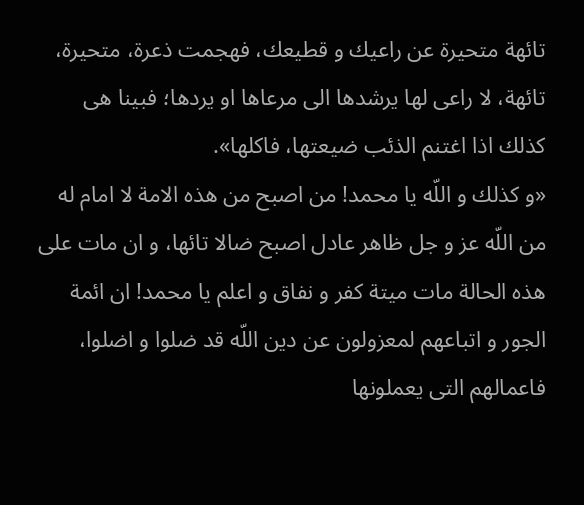تائهة متحيرة عن راعيك و قطيعك، فهجمت ذعرة، متحيرة، تائهة، لا راعى لها يرشدها الى مرعاها او يردها؛ فبينا هى كذلك اذا اغتنم الذئب ضيعتها، فاكلها».
«و كذلك و اللّه يا محمد! من اصبح من هذه الامة لا امام له من اللّه عز و جل ظاهر عادل اصبح ضالا تائها، و ان مات على هذه الحالة مات ميتة كفر و نفاق و اعلم يا محمد! ان ائمة الجور و اتباعهم لمعزولون عن دين اللّه قد ضلوا و اضلوا، فاعمالهم التى يعملونها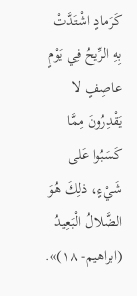كَرَمادٍ اشْتَدَّتْ بِهِ الرِّيحُ فِي يَوْمٍ عاصِفٍ لا يَقْدِرُونَ مِمَّا كَسَبُوا عَلى شَيْءٍ، ذلِكَ هُوَ الضَّلالُ الْبَعِيدُ (ابراهيم- ١٨)».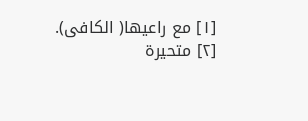[١] مع راعيها( الكافى).
[٢] متحيرة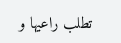تطلب راعيها و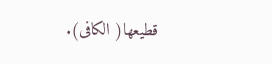قطيعها( الكافى).